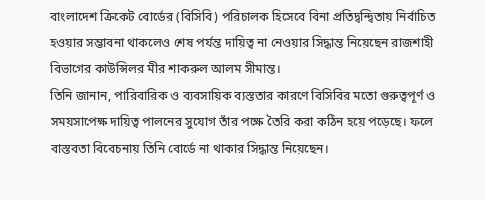বাংলাদেশ ক্রিকেট বোর্ডের (বিসিবি) পরিচালক হিসেবে বিনা প্রতিদ্বন্দ্বিতায় নির্বাচিত হওয়ার সম্ভাবনা থাকলেও শেষ পর্যন্ত দায়িত্ব না নেওয়ার সিদ্ধান্ত নিয়েছেন রাজশাহী বিভাগের কাউন্সিলর মীর শাকরুল আলম সীমান্ত।
তিনি জানান, পারিবারিক ও ব্যবসায়িক ব্যস্ততার কারণে বিসিবির মতো গুরুত্বপূর্ণ ও সময়সাপেক্ষ দায়িত্ব পালনের সুযোগ তাঁর পক্ষে তৈরি করা কঠিন হয়ে পড়েছে। ফলে বাস্তবতা বিবেচনায় তিনি বোর্ডে না থাকার সিদ্ধান্ত নিয়েছেন।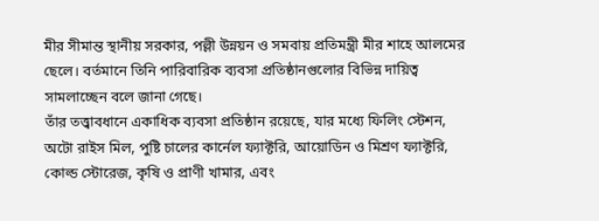মীর সীমান্ত স্থানীয় সরকার, পল্লী উন্নয়ন ও সমবায় প্রতিমন্ত্রী মীর শাহে আলমের ছেলে। বর্তমানে তিনি পারিবারিক ব্যবসা প্রতিষ্ঠানগুলোর বিভিন্ন দায়িত্ব সামলাচ্ছেন বলে জানা গেছে।
তাঁর তত্ত্বাবধানে একাধিক ব্যবসা প্রতিষ্ঠান রয়েছে, যার মধ্যে ফিলিং স্টেশন, অটো রাইস মিল, পুষ্টি চালের কার্নেল ফ্যাক্টরি, আয়োডিন ও মিশ্রণ ফ্যাক্টরি, কোল্ড স্টোরেজ, কৃষি ও প্রাণী খামার, এবং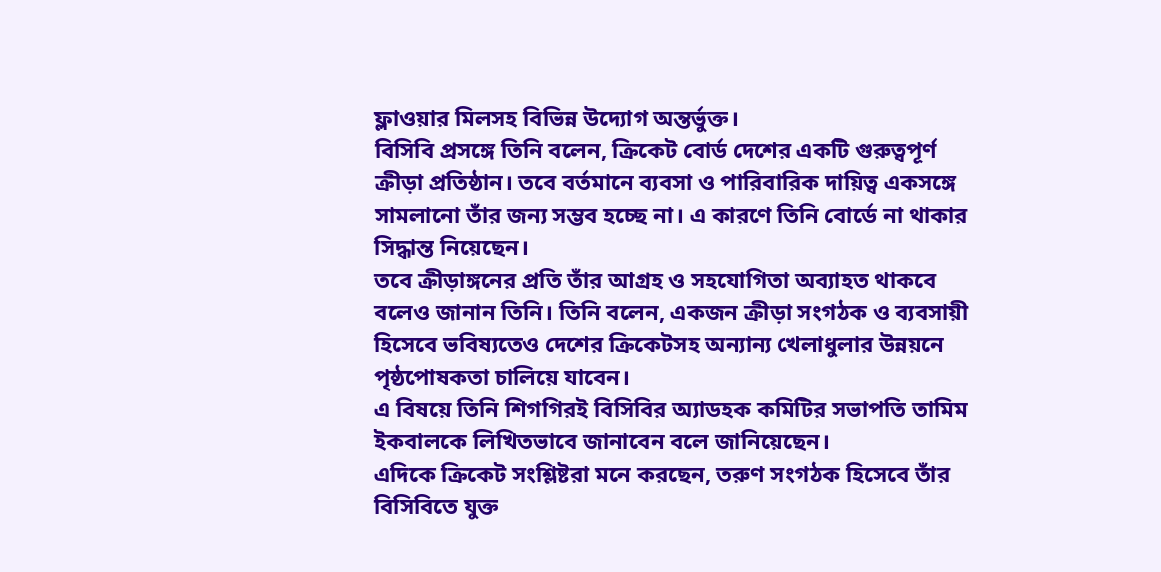ফ্লাওয়ার মিলসহ বিভিন্ন উদ্যোগ অন্তর্ভুক্ত।
বিসিবি প্রসঙ্গে তিনি বলেন, ক্রিকেট বোর্ড দেশের একটি গুরুত্বপূর্ণ ক্রীড়া প্রতিষ্ঠান। তবে বর্তমানে ব্যবসা ও পারিবারিক দায়িত্ব একসঙ্গে সামলানো তাঁর জন্য সম্ভব হচ্ছে না। এ কারণে তিনি বোর্ডে না থাকার সিদ্ধান্ত নিয়েছেন।
তবে ক্রীড়াঙ্গনের প্রতি তাঁর আগ্রহ ও সহযোগিতা অব্যাহত থাকবে বলেও জানান তিনি। তিনি বলেন, একজন ক্রীড়া সংগঠক ও ব্যবসায়ী হিসেবে ভবিষ্যতেও দেশের ক্রিকেটসহ অন্যান্য খেলাধুলার উন্নয়নে পৃষ্ঠপোষকতা চালিয়ে যাবেন।
এ বিষয়ে তিনি শিগগিরই বিসিবির অ্যাডহক কমিটির সভাপতি তামিম ইকবালকে লিখিতভাবে জানাবেন বলে জানিয়েছেন।
এদিকে ক্রিকেট সংশ্লিষ্টরা মনে করছেন, তরুণ সংগঠক হিসেবে তাঁর বিসিবিতে যুক্ত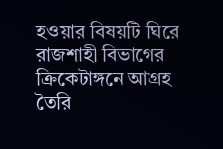হওয়ার বিষয়টি ঘিরে রাজশাহী বিভাগের ক্রিকেটাঙ্গনে আগ্রহ তৈরি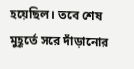হয়েছিল। তবে শেষ মুহূর্তে সরে দাঁড়ানোর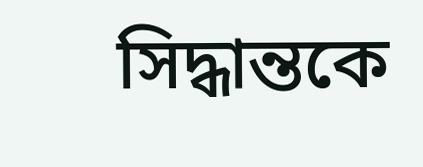সিদ্ধান্তকে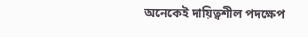অনেকেই দায়িত্বশীল পদক্ষেপ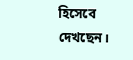হিসেবে দেখছেন।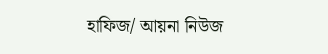হাফিজ/ আয়না নিউজ